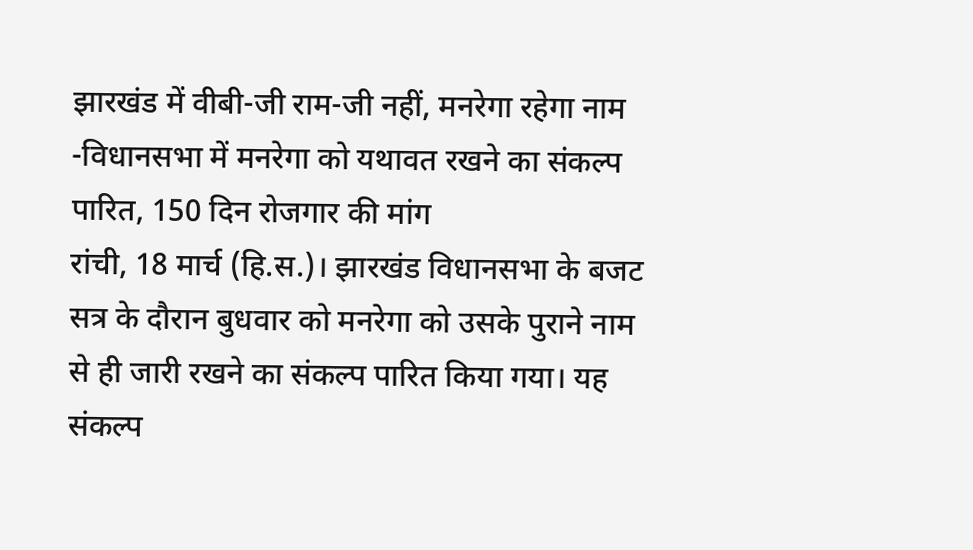झारखंड में वीबी-जी राम-जी नहीं, मनरेगा रहेगा नाम
-विधानसभा में मनरेगा को यथावत रखने का संकल्प पारित, 150 दिन रोजगार की मांग
रांची, 18 मार्च (हि.स.)। झारखंड विधानसभा के बजट सत्र के दौरान बुधवार को मनरेगा को उसके पुराने नाम से ही जारी रखने का संकल्प पारित किया गया। यह संकल्प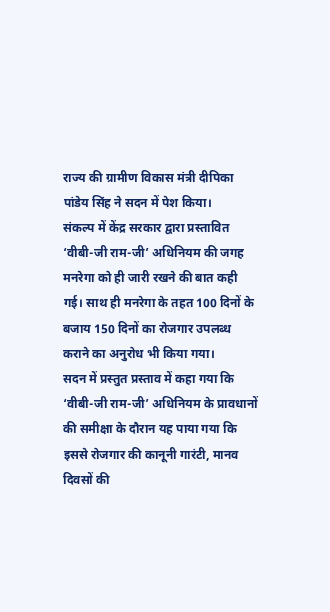राज्य की ग्रामीण विकास मंत्री दीपिका पांडेय सिंह ने सदन में पेश किया।
संकल्प में केंद्र सरकार द्वारा प्रस्तावित ‘वीबी-जी राम-जी’ अधिनियम की जगह मनरेगा को ही जारी रखने की बात कही गई। साथ ही मनरेगा के तहत 100 दिनों के बजाय 150 दिनों का रोजगार उपलब्ध कराने का अनुरोध भी किया गया।
सदन में प्रस्तुत प्रस्ताव में कहा गया कि ‘वीबी-जी राम-जी’ अधिनियम के प्रावधानों की समीक्षा के दौरान यह पाया गया कि इससे रोजगार की कानूनी गारंटी, मानव दिवसों की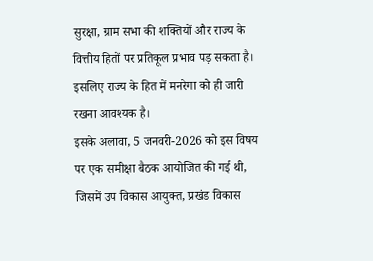सुरक्षा, ग्राम सभा की शक्तियों और राज्य के वित्तीय हितों पर प्रतिकूल प्रभाव पड़ सकता है। इसलिए राज्य के हित में मनरेगा को ही जारी रखना आवश्यक है।
इसके अलावा, 5 जनवरी-2026 को इस विषय पर एक समीक्षा बैठक आयोजित की गई थी, जिसमें उप विकास आयुक्त, प्रखंड विकास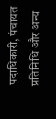पदाधिकारी, पंचायत प्रतिनिधि और अन्य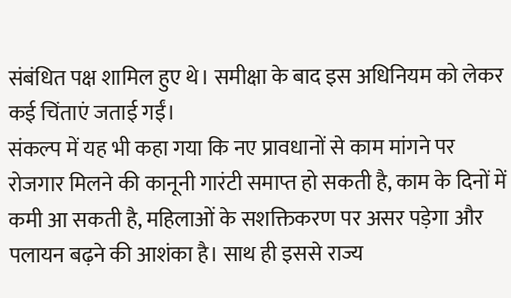संबंधित पक्ष शामिल हुए थे। समीक्षा के बाद इस अधिनियम को लेकर कई चिंताएं जताई गईं।
संकल्प में यह भी कहा गया कि नए प्रावधानों से काम मांगने पर रोजगार मिलने की कानूनी गारंटी समाप्त हो सकती है, काम के दिनों में कमी आ सकती है, महिलाओं के सशक्तिकरण पर असर पड़ेगा और पलायन बढ़ने की आशंका है। साथ ही इससे राज्य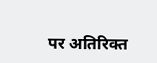पर अतिरिक्त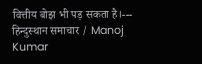वित्तीय बोझ भी पड़ सकता है।---
हिन्दुस्थान समाचार / Manoj Kumar